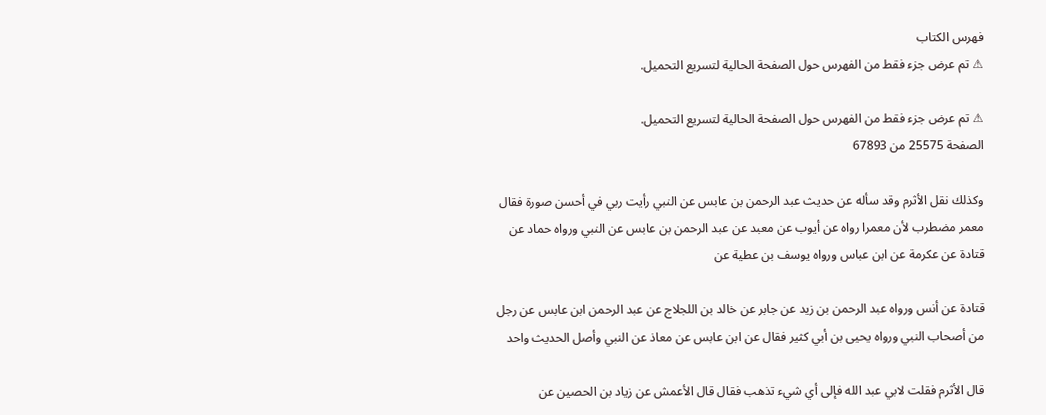فهرس الكتاب
⚠ تم عرض جزء فقط من الفهرس حول الصفحة الحالية لتسريع التحميل.

⚠ تم عرض جزء فقط من الفهرس حول الصفحة الحالية لتسريع التحميل.
الصفحة 25575 من 67893

وكذلك نقل الأثرم وقد سأله عن حديث عبد الرحمن بن عابس عن النبي رأيت ربي في أحسن صورة فقال معمر مضطرب لأن معمرا رواه عن أيوب عن معبد عن عبد الرحمن بن عابس عن النبي ورواه حماد عن قتادة عن عكرمة عن ابن عباس ورواه يوسف بن عطية عن

قتادة عن أنس ورواه عبد الرحمن بن زيد عن جابر عن خالد بن اللجلاج عن عبد الرحمن ابن عابس عن رجل من أصحاب النبي ورواه يحيى بن أبي كثير فقال عن ابن عابس عن معاذ عن النبي وأصل الحديث واحد

قال الأثرم فقلت لابي عبد الله فإلى أي شيء تذهب فقال قال الأعمش عن زياد بن الحصين عن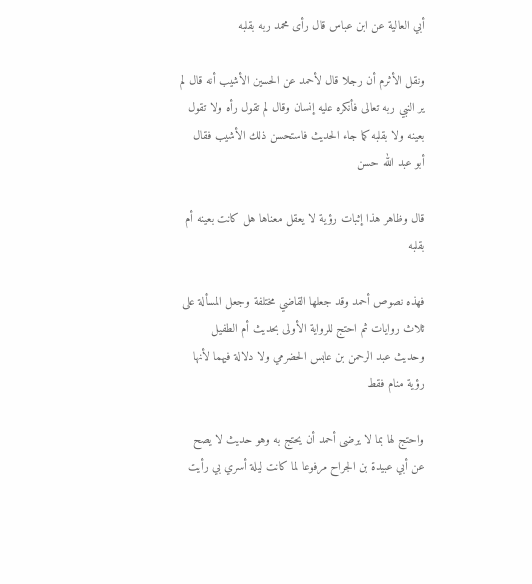أبي العالية عن ابن عباس قال رأى محمد ربه بقلبه

ونقل الأثرم أن رجلا قال لأحمد عن الحسين الأشيب أنه قال لم ير النبي ربه تعالى فأنكره عليه إنسان وقال لم تقول رأه ولا تقول بعينه ولا بقلبه كما جاء الحديث فاستحسن ذلك الأشيب فقال أبو عبد الله حسن

قال وظاهر هذا إثبات رؤية لا يعقل معناها هل كانت بعينه أم بقلبه

فهذه نصوص أحمد وقد جعلها القاضي مختلفة وجعل المسألة على ثلاث روايات ثم احتج للرواية الأولى بحديث أم الطفيل وحديث عبد الرحمن بن عابس الحضرمي ولا دلالة فيهما لأنها رؤية منام فقط

واحتج لها بما لا يرضى أحمد أن يحتج به وهو حديث لا يصح عن أبي عبيدة بن الجراح مرفوعا لما كانت ليلة أسري بي رأيت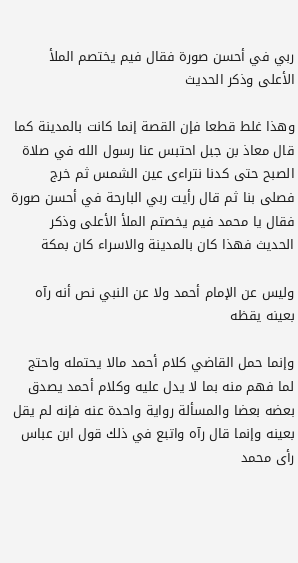ربي في أحسن صورة فقال فيم يختصم الملأ الأعلى وذكر الحديث

وهذا غلط قطعا فإن القصة إنما كانت بالمدينة كما قال معاذ بن جبل احتبس عنا رسول الله في صلاة الصبح حتى كدنا نتراءى عين الشمس ثم خرج فصلى بنا ثم قال رأيت ربي البارحة في أحسن صورة فقال يا محمد فيم يخصتم الملأ الأعلى وذكر الحديث فهذا كان بالمدينة والاسراء كان بمكة

وليس عن الإمام أحمد ولا عن النبي نص أنه رآه بعينه يقظه

وإنما حمل القاضي كلام أحمد مالا يحتمله واحتج لما فهم منه بما لا يدل عليه وكلام أحمد يصدق بعضه بعضا والمسألة رواية واحدة عنه فإنه لم يقل بعينه وإنما قال رآه واتبع في ذلك قول ابن عباس رأى محمد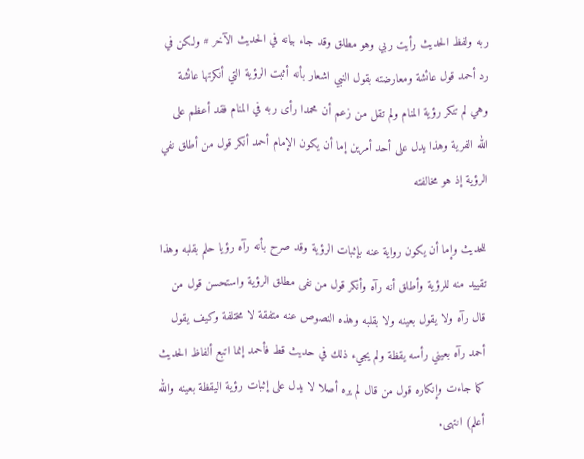ربه ولفظ الحديث رأيت ربي وهو مطلق وقد جاء بيانه في الحديث الآخر # ولكن في رد أحمد قول عائشة ومعارضته بقول النبي اشعار بأنه أثبت الرؤية التي أنكرتها عائشة وهي لم تنكر رؤية المنام ولم تقل من زعم أن محمدا رأى ربه في المنام فقد أعظم على الله الفرية وهذا يدل على أحد أمرين إما أن يكون الإمام أحمد أنكر قول من أطلق نفي الرؤية إذ هو مخالفته

للحديث وإما أن يكون رواية عنه بإثبات الرؤية وقد صرح بأنه رآه رؤيا حلم بقلبه وهذا تقييد منه للرؤية وأطلق أنه رآه وأنكر قول من نفى مطلق الرؤية واستحسن قول من قال رآه ولا يقول بعينه ولا بقلبه وهذه النصوص عنه متفقة لا مختلفة وكيف يقول أحمد رآه بعيني رأسه يقظة ولم يجيء ذلك في حديث قط فأحمد إنما اتبع ألفاظ الحديث كما جاءت وإنكاره قول من قال لم يره أصلا لا يدل على إثبات رؤية اليقظة بعينه والله أعلم) انتهى.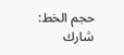حجم الخط:
شارك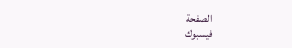الصفحة
فيسبوك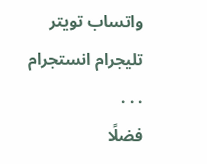واتساب تويتر تليجرام انستجرام
. . .
فضلًا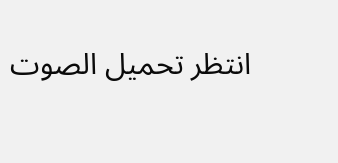انتظر تحميل الصوت